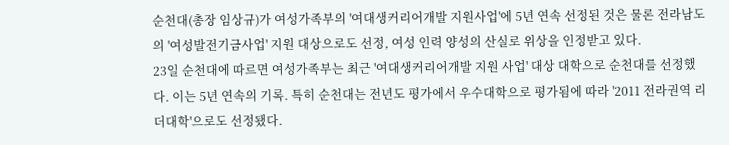순천대(총장 임상규)가 여성가족부의 '여대생커리어개발 지원사업'에 5년 연속 선정된 것은 물론 전라남도의 '여성발전기금사업' 지원 대상으로도 선정, 여성 인력 양성의 산실로 위상을 인정받고 있다.
23일 순천대에 따르면 여성가족부는 최근 '여대생커리어개발 지원 사업' 대상 대학으로 순천대를 선정했다. 이는 5년 연속의 기록. 특히 순천대는 전년도 평가에서 우수대학으로 평가됨에 따라 '2011 전라권역 리더대학'으로도 선정됐다.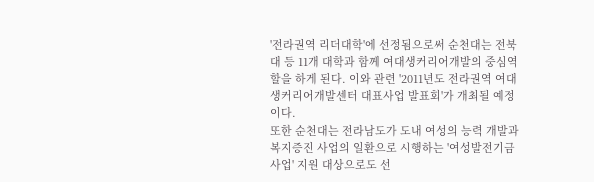'전라권역 리더대학'에 선정됨으로써 순천대는 전북대 등 11개 대학과 함께 여대생커리어개발의 중심역할을 하게 된다. 이와 관련 '2011년도 전라권역 여대생커리어개발센터 대표사업 발표회'가 개최될 예정이다.
또한 순천대는 전라남도가 도내 여성의 능력 개발과 복지증진 사업의 일환으로 시행하는 '여성발전기금사업' 지원 대상으로도 선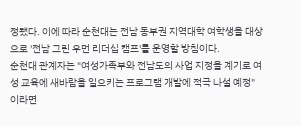정됐다. 이에 따라 순천대는 전남 동부권 지역대학 여학생을 대상으로 '전남 그린 우먼 리더십 캠프'를 운영할 방침이다.
순천대 관계자는 "여성가족부와 전남도의 사업 지정을 계기로 여성 교육에 새바람을 일으키는 프로그램 개발에 적극 나설 예정"이라면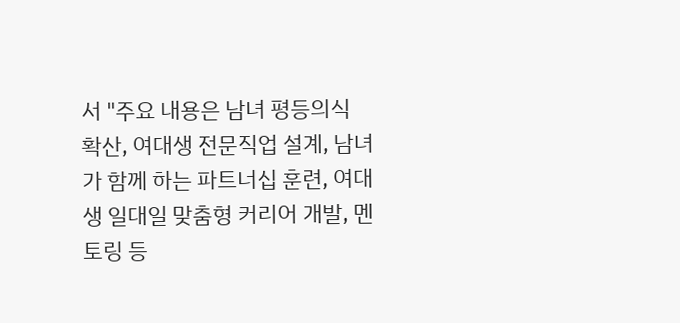서 "주요 내용은 남녀 평등의식 확산, 여대생 전문직업 설계, 남녀가 함께 하는 파트너십 훈련, 여대생 일대일 맞춤형 커리어 개발, 멘토링 등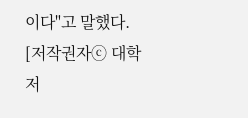이다"고 말했다.
[저작권자ⓒ 대학저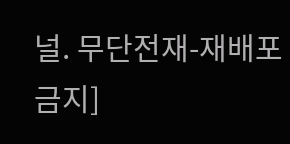널. 무단전재-재배포 금지]